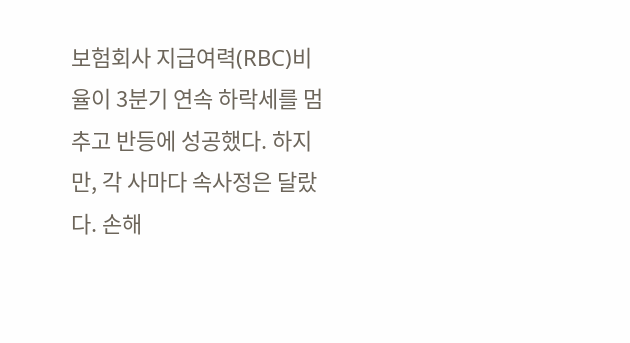보험회사 지급여력(RBC)비율이 3분기 연속 하락세를 멈추고 반등에 성공했다. 하지만, 각 사마다 속사정은 달랐다. 손해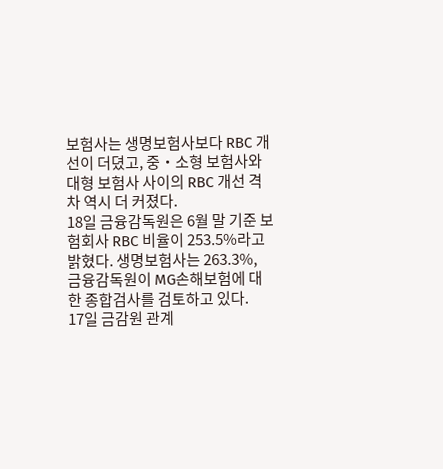보험사는 생명보험사보다 RBC 개선이 더뎠고, 중‧소형 보험사와 대형 보험사 사이의 RBC 개선 격차 역시 더 커졌다.
18일 금융감독원은 6월 말 기준 보험회사 RBC 비율이 253.5%라고 밝혔다. 생명보험사는 263.3%,
금융감독원이 MG손해보험에 대한 종합검사를 검토하고 있다.
17일 금감원 관계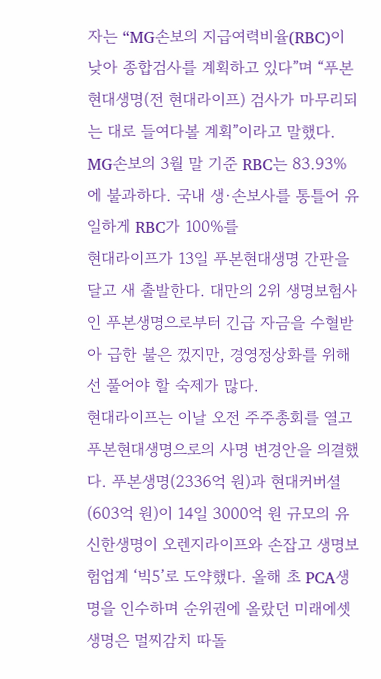자는 “MG손보의 지급여력비율(RBC)이 낮아 종합검사를 계획하고 있다”며 “푸본현대생명(전 현대라이프) 검사가 마무리되는 대로 들여다볼 계획”이라고 말했다.
MG손보의 3월 말 기준 RBC는 83.93%에 불과하다. 국내 생·손보사를 통틀어 유일하게 RBC가 100%를
현대라이프가 13일 푸본현대생명 간판을 달고 새 출발한다. 대만의 2위 생명보험사인 푸본생명으로부터 긴급 자금을 수혈받아 급한 불은 껐지만, 경영정상화를 위해선 풀어야 할 숙제가 많다.
현대라이프는 이날 오전 주주총회를 열고 푸본현대생명으로의 사명 변경안을 의결했다. 푸본생명(2336억 원)과 현대커버셜(603억 원)이 14일 3000억 원 규모의 유
신한생명이 오렌지라이프와 손잡고 생명보험업계 ‘빅5’로 도약했다. 올해 초 PCA생명을 인수하며 순위권에 올랐던 미래에셋생명은 멀찌감치 따돌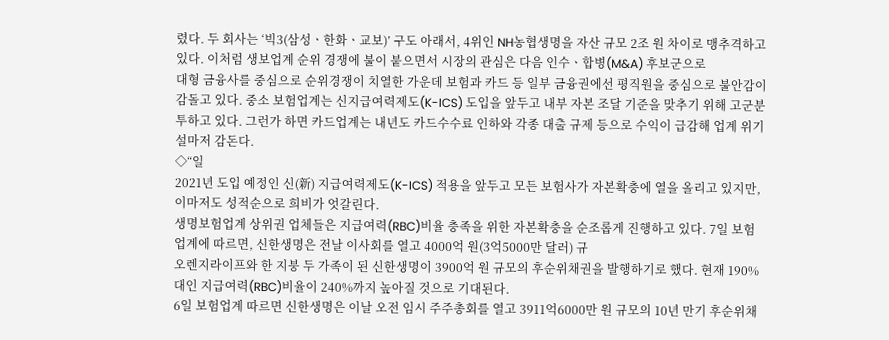렸다. 두 회사는 ‘빅3(삼성ㆍ한화ㆍ교보)’ 구도 아래서, 4위인 NH농협생명을 자산 규모 2조 원 차이로 맹추격하고 있다. 이처럼 생보업계 순위 경쟁에 불이 붙으면서 시장의 관심은 다음 인수ㆍ합병(M&A) 후보군으로
대형 금융사를 중심으로 순위경쟁이 치열한 가운데 보험과 카드 등 일부 금융권에선 평직원을 중심으로 불안감이 감돌고 있다. 중소 보험업계는 신지급여력제도(K-ICS) 도입을 앞두고 내부 자본 조달 기준을 맞추기 위해 고군분투하고 있다. 그런가 하면 카드업계는 내년도 카드수수료 인하와 각종 대출 규제 등으로 수익이 급감해 업계 위기설마저 감돈다.
◇“일
2021년 도입 예정인 신(新) 지급여력제도(K-ICS) 적용을 앞두고 모든 보험사가 자본확충에 열을 올리고 있지만, 이마저도 성적순으로 희비가 엇갈린다.
생명보험업계 상위권 업체들은 지급여력(RBC)비율 충족을 위한 자본확충을 순조롭게 진행하고 있다. 7일 보험업계에 따르면, 신한생명은 전날 이사회를 열고 4000억 원(3억5000만 달러) 규
오렌지라이프와 한 지붕 두 가족이 된 신한생명이 3900억 원 규모의 후순위채권을 발행하기로 했다. 현재 190%대인 지급여력(RBC)비율이 240%까지 높아질 것으로 기대된다.
6일 보험업계 따르면 신한생명은 이날 오전 임시 주주총회를 열고 3911억6000만 원 규모의 10년 만기 후순위채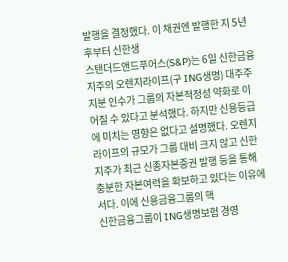발행을 결정했다. 이 채권엔 발행한 지 5년 후부터 신한생
스탠더드앤드푸어스(S&P)는 6일 신한금융지주의 오렌지라이프(구 ING생명) 대주주 지분 인수가 그룹의 자본적정성 약화로 이어질 수 있다고 분석했다. 하지만 신용등급에 미치는 영향은 없다고 설명했다. 오렌지라이프의 규모가 그룹 대비 크지 않고 신한지주가 최근 신종자본증권 발행 등을 통해 충분한 자본여력을 확보하고 있다는 이유에서다. 이에 신용금융그룹의 핵
신한금융그룹이 ING생명보험 경영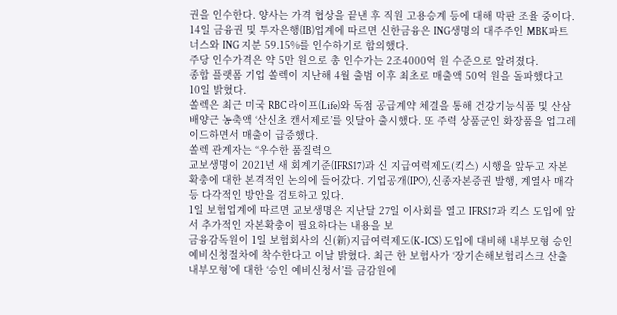권을 인수한다. 양사는 가격 협상을 끝낸 후 직원 고용승계 등에 대해 막판 조율 중이다.
14일 금융권 및 투자은행(IB)업계에 따르면 신한금융은 ING생명의 대주주인 MBK파트너스와 ING 지분 59.15%를 인수하기로 합의했다.
주당 인수가격은 약 5만 원으로 총 인수가는 2조4000억 원 수준으로 알려졌다.
종합 플랫폼 기업 쏠렉이 지난해 4월 출범 이후 최초로 매출액 50억 원을 돌파했다고 10일 밝혔다.
쏠렉은 최근 미국 RBC 라이프(Life)와 독점 공급계약 체결을 통해 건강기능식품 및 산삼배양근 농축액 ‘산신초 캔서제로’를 잇달아 출시했다. 또 주력 상품군인 화장품을 업그레이드하면서 매출이 급증했다.
쏠렉 관계자는 “우수한 품질력으
교보생명이 2021년 새 회계기준(IFRS17)과 신 지급여력제도(킥스) 시행을 앞두고 자본확충에 대한 본격적인 논의에 들어갔다. 기업공개(IPO), 신종자본증권 발행, 계열사 매각 등 다각적인 방안을 검토하고 있다.
1일 보험업계에 따르면 교보생명은 지난달 27일 이사회를 열고 IFRS17과 킥스 도입에 앞서 추가적인 자본확충이 필요하다는 내용을 보
금융감독원이 1일 보험회사의 신(新)지급여력제도(K-ICS) 도입에 대비해 내부모형 승인 예비신청절차에 착수한다고 이날 밝혔다. 최근 한 보험사가 ‘장기손해보험리스크 산출 내부모형’에 대한 ‘승인 예비신청서’를 금감원에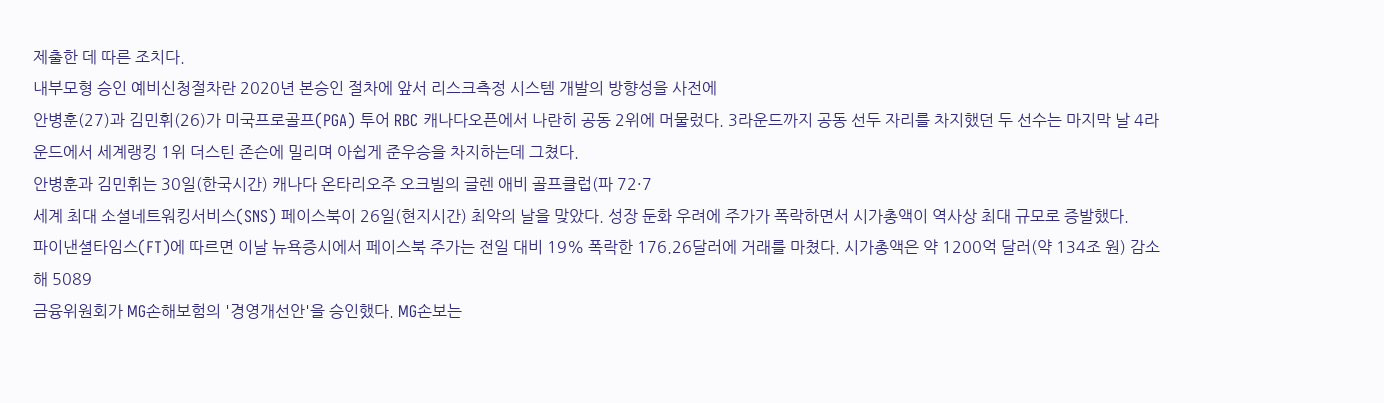제출한 데 따른 조치다.
내부모형 승인 예비신청절차란 2020년 본승인 절차에 앞서 리스크측정 시스템 개발의 방향성을 사전에
안병훈(27)과 김민휘(26)가 미국프로골프(PGA) 투어 RBC 캐나다오픈에서 나란히 공동 2위에 머물렀다. 3라운드까지 공동 선두 자리를 차지했던 두 선수는 마지막 날 4라운드에서 세계랭킹 1위 더스틴 존슨에 밀리며 아쉽게 준우승을 차지하는데 그쳤다.
안병훈과 김민휘는 30일(한국시간) 캐나다 온타리오주 오크빌의 글렌 애비 골프클럽(파 72·7
세계 최대 소셜네트워킹서비스(SNS) 페이스북이 26일(현지시간) 최악의 날을 맞았다. 성장 둔화 우려에 주가가 폭락하면서 시가총액이 역사상 최대 규모로 증발했다.
파이낸셜타임스(FT)에 따르면 이날 뉴욕증시에서 페이스북 주가는 전일 대비 19% 폭락한 176.26달러에 거래를 마쳤다. 시가총액은 약 1200억 달러(약 134조 원) 감소해 5089
금융위원회가 MG손해보험의 '경영개선안'을 승인했다. MG손보는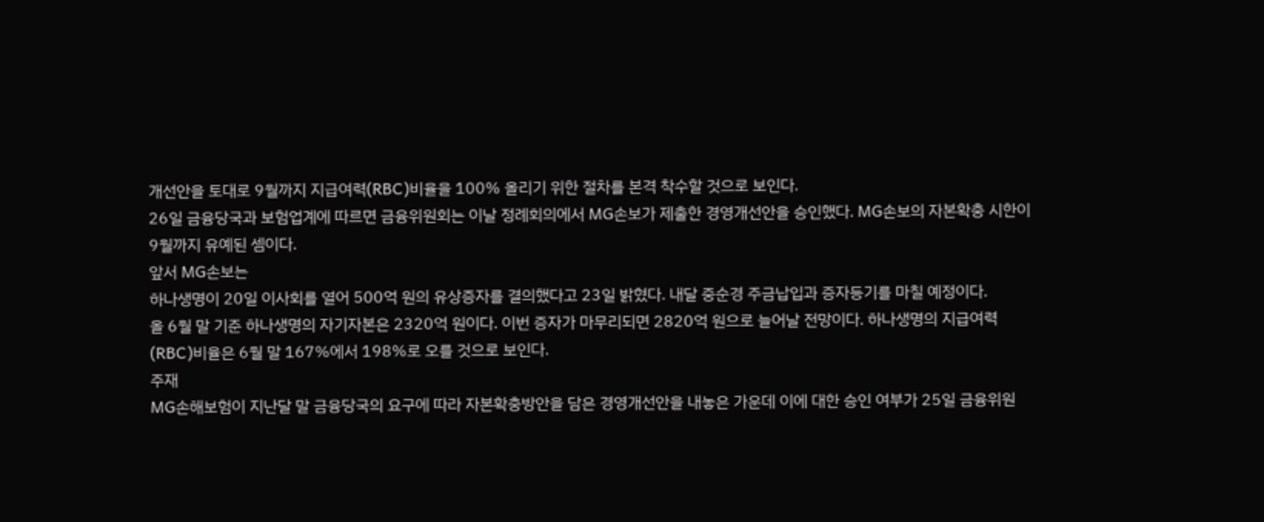개선안을 토대로 9월까지 지급여력(RBC)비율을 100% 올리기 위한 절차를 본격 착수할 것으로 보인다.
26일 금융당국과 보험업계에 따르면 금융위원회는 이날 정례회의에서 MG손보가 제출한 경영개선안을 승인했다. MG손보의 자본확충 시한이 9월까지 유예된 셈이다.
앞서 MG손보는
하나생명이 20일 이사회를 열어 500억 원의 유상증자를 결의했다고 23일 밝혔다. 내달 중순경 주금납입과 증자등기를 마칠 예정이다.
올 6월 말 기준 하나생명의 자기자본은 2320억 원이다. 이번 증자가 마무리되면 2820억 원으로 늘어날 전망이다. 하나생명의 지급여력(RBC)비율은 6월 말 167%에서 198%로 오를 것으로 보인다.
주재
MG손해보험이 지난달 말 금융당국의 요구에 따라 자본확충방안을 담은 경영개선안을 내놓은 가운데 이에 대한 승인 여부가 25일 금융위원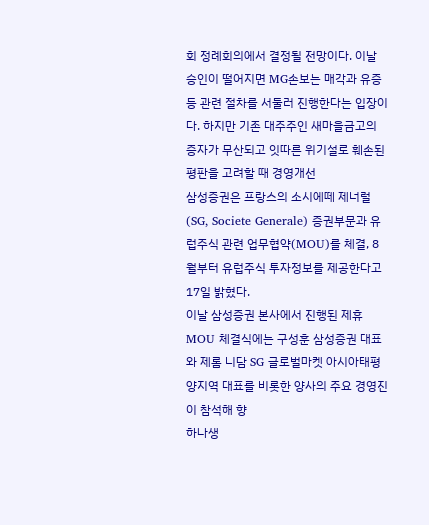회 정례회의에서 결정될 전망이다. 이날 승인이 떨어지면 MG손보는 매각과 유증 등 관련 절차를 서둘러 진행한다는 입장이다. 하지만 기존 대주주인 새마을금고의 증자가 무산되고 잇따른 위기설로 훼손된 평판을 고려할 때 경영개선
삼성증권은 프랑스의 소시에떼 제너럴(SG, Societe Generale) 증권부문과 유럽주식 관련 업무협약(MOU)를 체결, 8월부터 유럽주식 투자정보를 제공한다고 17일 밝혔다.
이날 삼성증권 본사에서 진행된 제휴 MOU 체결식에는 구성훈 삼성증권 대표와 제롬 니담 SG 글로벌마켓 아시아태평양지역 대표를 비롯한 양사의 주요 경영진이 참석해 향
하나생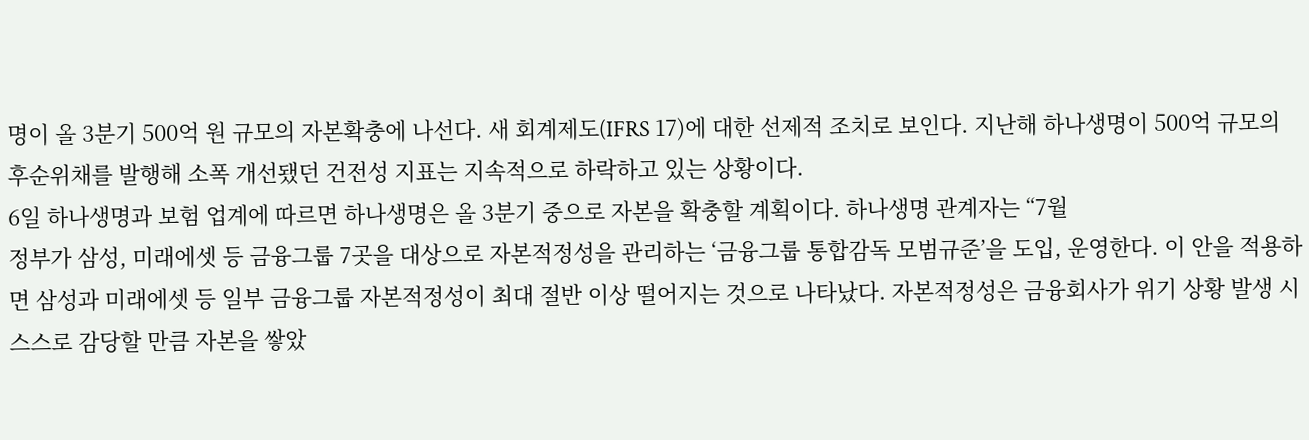명이 올 3분기 500억 원 규모의 자본확충에 나선다. 새 회계제도(IFRS 17)에 대한 선제적 조치로 보인다. 지난해 하나생명이 500억 규모의 후순위채를 발행해 소폭 개선됐던 건전성 지표는 지속적으로 하락하고 있는 상황이다.
6일 하나생명과 보험 업계에 따르면 하나생명은 올 3분기 중으로 자본을 확충할 계획이다. 하나생명 관계자는 “7월
정부가 삼성, 미래에셋 등 금융그룹 7곳을 대상으로 자본적정성을 관리하는 ‘금융그룹 통합감독 모범규준’을 도입, 운영한다. 이 안을 적용하면 삼성과 미래에셋 등 일부 금융그룹 자본적정성이 최대 절반 이상 떨어지는 것으로 나타났다. 자본적정성은 금융회사가 위기 상황 발생 시 스스로 감당할 만큼 자본을 쌓았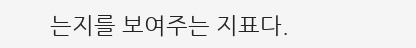는지를 보여주는 지표다.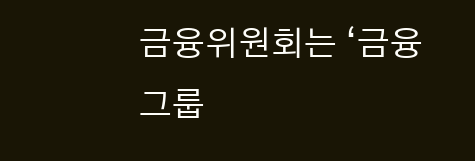금융위원회는 ‘금융그룹